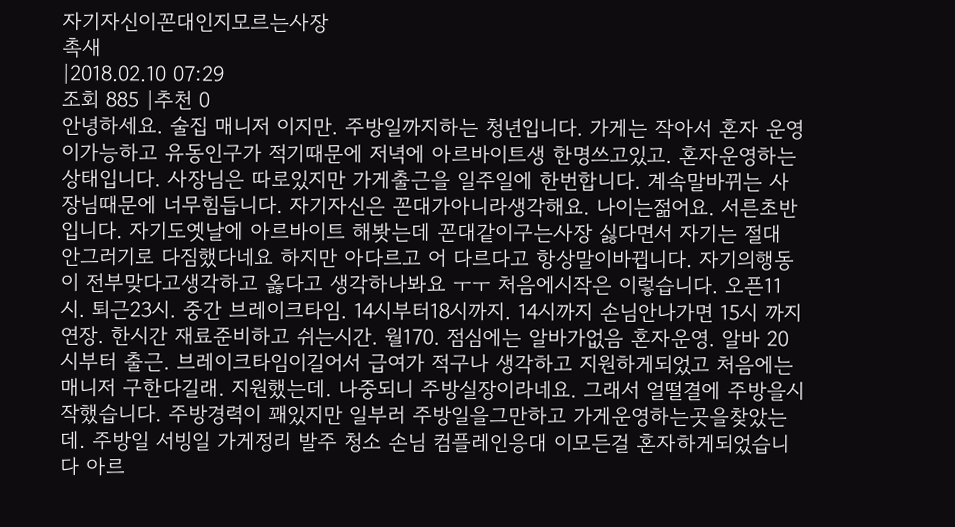자기자신이꼰대인지모르는사장
촉새
|2018.02.10 07:29
조회 885 |추천 0
안녕하세요. 술집 매니저 이지만. 주방일까지하는 청년입니다. 가게는 작아서 혼자 운영이가능하고 유동인구가 적기때문에 저녁에 아르바이트생 한명쓰고있고. 혼자운영하는상태입니다. 사장님은 따로있지만 가게출근을 일주일에 한번합니다. 계속말바뀌는 사장님때문에 너무힘듭니다. 자기자신은 꼰대가아니라생각해요. 나이는젊어요. 서른초반입니다. 자기도옛날에 아르바이트 해봣는데 꼰대같이구는사장 싫다면서 자기는 절대 안그러기로 다짐했다네요 하지만 아다르고 어 다르다고 항상말이바뀝니다. 자기의행동이 전부맞다고생각하고 옳다고 생각하나봐요 ㅜㅜ 처음에시작은 이렇습니다. 오픈11시. 퇴근23시. 중간 브레이크타임. 14시부터18시까지. 14시까지 손님안나가면 15시 까지 연장. 한시간 재료준비하고 쉬는시간. 월170. 점심에는 알바가없음 혼자운영. 알바 20시부터 출근. 브레이크타임이길어서 급여가 적구나 생각하고 지원하게되었고 처음에는 매니저 구한다길래. 지원했는데. 나중되니 주방실장이라네요. 그래서 얼떨결에 주방을시작했습니다. 주방경력이 꽤있지만 일부러 주방일을그만하고 가게운영하는곳을찾았는데. 주방일 서빙일 가게정리 발주 청소 손님 컴플레인응대 이모든걸 혼자하게되었습니다 아르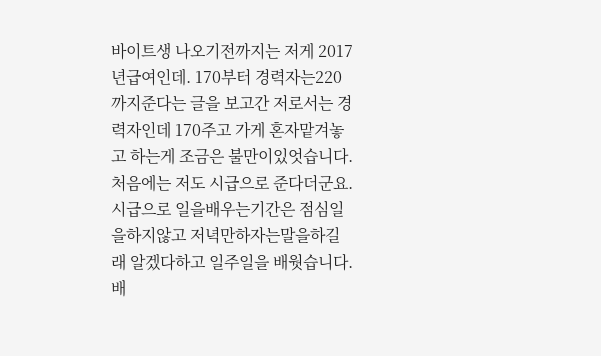바이트생 나오기전까지는 저게 2017년급여인데. 170부터 경력자는220까지준다는 글을 보고간 저로서는 경력자인데 170주고 가게 혼자맡겨놓고 하는게 조금은 불만이있엇습니다. 처음에는 저도 시급으로 준다더군요. 시급으로 일을배우는기간은 점심일을하지않고 저녁만하자는말을하길래 알겠다하고 일주일을 배웟습니다. 배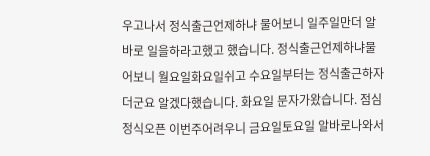우고나서 정식출근언제하냐 물어보니 일주일만더 알바로 일을하라고했고 했습니다. 정식출근언제하냐물어보니 월요일화요일쉬고 수요일부터는 정식출근하자더군요 알겠다했습니다. 화요일 문자가왔습니다. 점심 정식오픈 이번주어려우니 금요일토요일 알바로나와서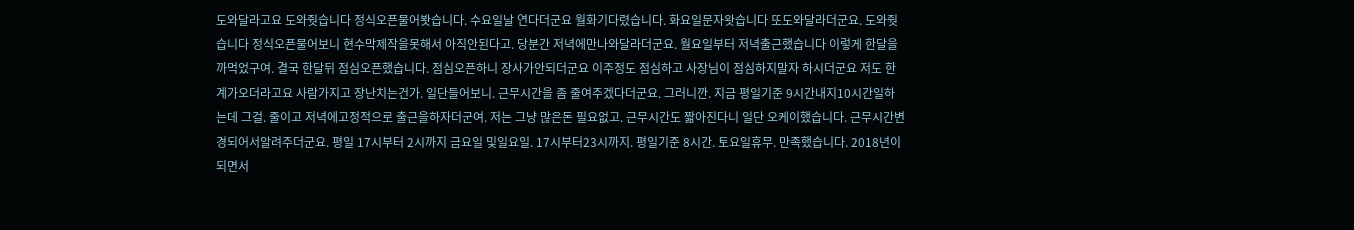도와달라고요 도와줫습니다 정식오픈물어봣습니다. 수요일날 연다더군요 월화기다렸습니다. 화요일문자왓습니다 또도와달라더군요. 도와줫습니다 정식오픈물어보니 현수막제작을못해서 아직안된다고. 당분간 저녁에만나와달라더군요. 월요일부터 저녁출근했습니다 이렇게 한달을까먹었구여. 결국 한달뒤 점심오픈했습니다. 점심오픈하니 장사가안되더군요 이주정도 점심하고 사장님이 점심하지말자 하시더군요 저도 한계가오더라고요 사람가지고 장난치는건가. 일단들어보니. 근무시간을 좀 줄여주겠다더군요. 그러니깐. 지금 평일기준 9시간내지10시간일하는데 그걸. 줄이고 저녁에고정적으로 출근을하자더군여. 저는 그냥 많은돈 필요없고. 근무시간도 짧아진다니 일단 오케이했습니다. 근무시간변경되어서알려주더군요. 평일 17시부터 2시까지 금요일 및일요일. 17시부터23시까지. 평일기준 8시간. 토요일휴무. 만족했습니다. 2018년이되면서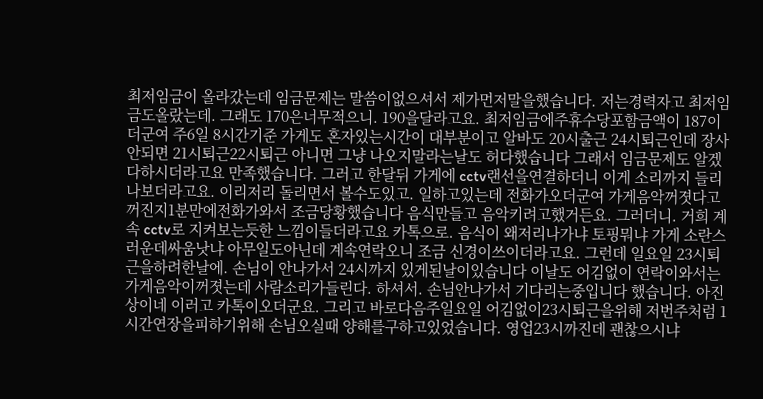최저임금이 올라갔는데 임금문제는 말씀이없으셔서 제가먼저말을했습니다. 저는경력자고 최저임금도올랐는데. 그래도 170은너무적으니. 190을달라고요. 최저임금에주휴수당포함금액이 187이더군여 주6일 8시간기준 가게도 혼자있는시간이 대부분이고 알바도 20시출근 24시퇴근인데 장사안되면 21시퇴근22시퇴근 아니면 그냥 나오지말라는날도 허다했습니다 그래서 임금문제도 알겠다하시더라고요 만족했습니다. 그러고 한달뒤 가게에 cctv랜선을연결하더니 이게 소리까지 들리나보더라고요. 이리저리 돌리면서 볼수도있고. 일하고있는데 전화가오더군여 가게음악꺼졋다고 꺼진지1분만에전화가와서 조금당황했습니다 음식만들고 음악키려고했거든요. 그러더니. 거희 계속 cctv로 지켜보는듯한 느낌이들더라고요 카톡으로. 음식이 왜저리나가냐 토핑뭐냐 가게 소란스러운데싸움낫냐 아무일도아닌데 계속연락오니 조금 신경이쓰이더라고요. 그런데 일요일 23시퇴근을하려한날에. 손님이 안나가서 24시까지 있게된날이있습니다 이날도 어김없이 연락이와서는 가게음악이꺼졋는데 사람소리가들린다. 하셔서. 손님안나가서 기다리는중입니다 했습니다. 아진상이네 이러고 카톡이오더군요. 그리고 바로다음주일요일 어김없이23시퇴근을위해 저번주처럼 1시간연장을피하기위해 손님오실때 양해를구하고있었습니다. 영업23시까진데 괜찮으시냐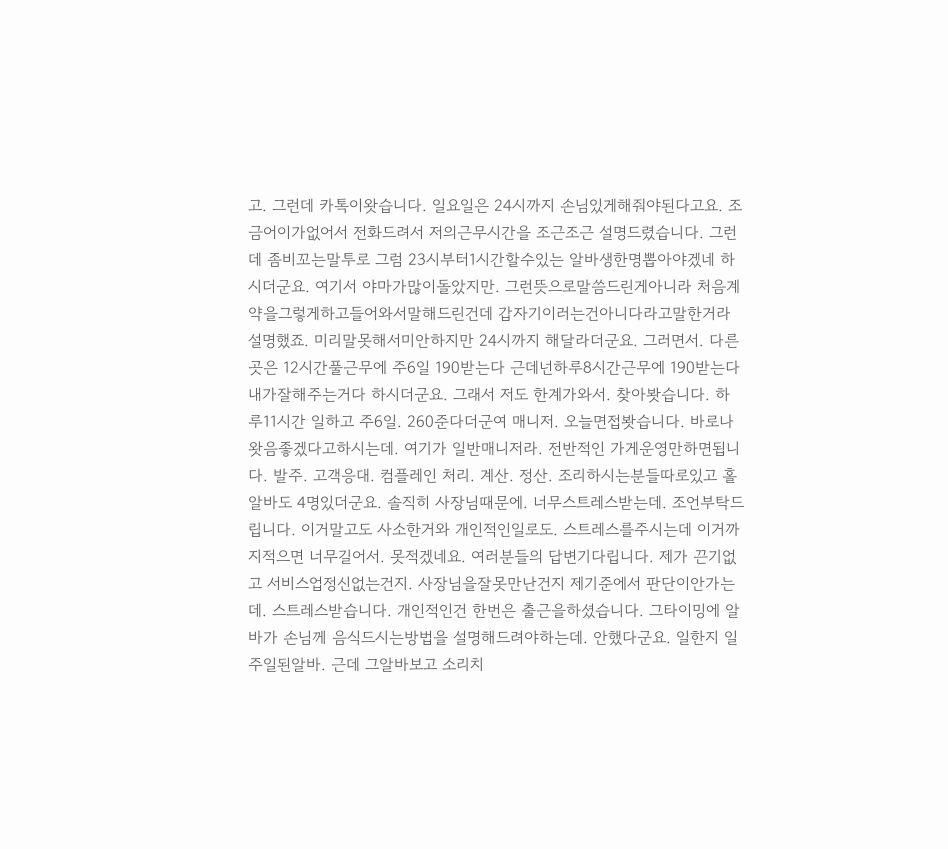고. 그런데 카톡이왓습니다. 일요일은 24시까지 손님있게해줘야된다고요. 조금어이가없어서 전화드려서 저의근무시간을 조근조근 설명드렸습니다. 그런데 좀비꼬는말투로 그럼 23시부터1시간할수있는 알바생한명뽑아야겠네 하시더군요. 여기서 야마가많이돌았지만. 그런뜻으로말씀드린게아니라 처음계약을그렇게하고들어와서말해드린건데 갑자기이러는건아니다라고말한거라설명했죠. 미리말못해서미안하지만 24시까지 해달라더군요. 그러면서. 다른곳은 12시간풀근무에 주6일 190받는다 근데넌하루8시간근무에 190받는다 내가잘해주는거다 하시더군요. 그래서 저도 한계가와서. 찾아봣습니다. 하루11시간 일하고 주6일. 260준다더군여 매니저. 오늘면접봣습니다. 바로나왓음좋겠다고하시는데. 여기가 일반매니저라. 전반적인 가게운영만하면됩니다. 발주. 고객응대. 컴플레인 처리. 계산. 정산. 조리하시는분들따로있고 홀알바도 4명있더군요. 솔직히 사장님때문에. 너무스트레스받는데. 조언부탁드립니다. 이거말고도 사소한거와 개인적인일로도. 스트레스를주시는데 이거까지적으면 너무길어서. 못적겠네요. 여러분들의 답변기다립니다. 제가 끈기없고 서비스업정신없는건지. 사장님을잘못만난건지 제기준에서 판단이안가는데. 스트레스받습니다. 개인적인건 한번은 출근을하셨습니다. 그타이밍에 알바가 손님께 음식드시는방법을 설명해드려야하는데. 안했다군요. 일한지 일주일된알바. 근데 그알바보고 소리치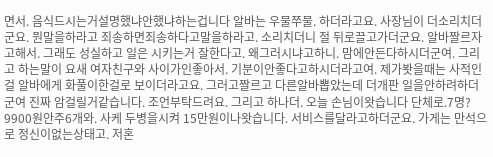면서. 음식드시는거설명했냐안했냐하는겁니다 알바는 우물쭈물. 하더라고요. 사장님이 더소리치더군요. 뭔말을하라고 죄송하면죄송하다고말을하라고. 소리치더니 절 뒤로끌고가더군요. 알바짤르자고해서. 그래도 성실하고 일은 시키는거 잘한다고. 왜그러시냐고하니. 맘에안든다하시더군여. 그리고 하는말이 요새 여자친구와 사이가인좋아서. 기분이안좋다고하시더라고여. 제가봣을때는 사적인걸 알바에게 화풀이한걸로 보이더라고요. 그러고짤르고 다른알바뽑았는데 더개판 일을안하려하더군여 진짜 암걸릴거같습니다. 조언부탁드려요. 그리고 하나더. 오늘 손님이왓습니다 단체로.7명? 9900원안주6개와. 사케 두병을시켜 15만원이나왓습니다. 서비스를달라고하더군요. 가게는 만석으로 정신이없는상태고. 저혼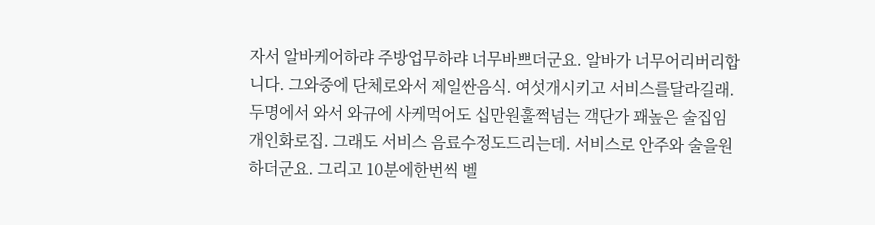자서 알바케어하랴 주방업무하랴 너무바쁘더군요. 알바가 너무어리버리합니다. 그와중에 단체로와서 제일싼음식. 여섯개시키고 서비스를달라길래. 두명에서 와서 와규에 사케먹어도 십만원훌쩍넘는 객단가 꽤높은 술집임 개인화로집. 그래도 서비스 음료수정도드리는데. 서비스로 안주와 술을원하더군요. 그리고 10분에한번씩 벨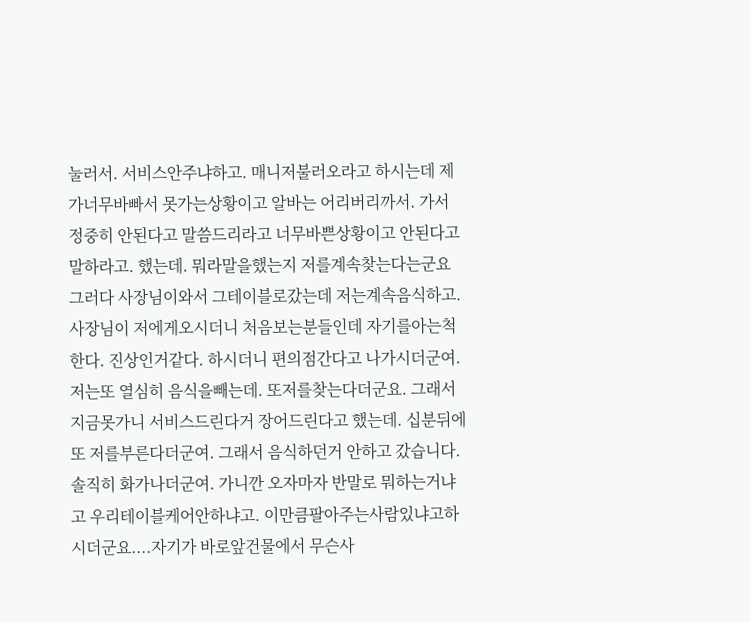눌러서. 서비스안주냐하고. 매니저불러오라고 하시는데 제가너무바빠서 못가는상황이고 알바는 어리버리까서. 가서 정중히 안된다고 말씀드리라고 너무바쁜상황이고 안된다고말하라고. 했는데. 뭐라말을했는지 저를계속찾는다는군요 그러다 사장님이와서 그테이블로갔는데 저는계속음식하고. 사장님이 저에게오시더니 처음보는분들인데 자기를아는척한다. 진상인거같다. 하시더니 편의점간다고 나가시더군여. 저는또 열심히 음식을빼는데. 또저를찾는다더군요. 그래서 지금못가니 서비스드린다거 장어드린다고 했는데. 십분뒤에또 저를부른다더군여. 그래서 음식하던거 안하고 갔습니다. 솔직히 화가나더군여. 가니깐 오자마자 반말로 뭐하는거냐고 우리테이블케어안하냐고. 이만큼팔아주는사람있냐고하시더군요....자기가 바로앞건물에서 무슨사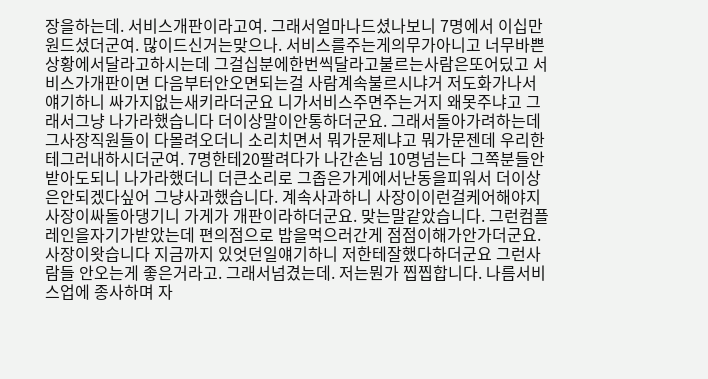장을하는데. 서비스개판이라고여. 그래서얼마나드셨나보니 7명에서 이십만원드셨더군여. 많이드신거는맞으나. 서비스를주는게의무가아니고 너무바쁜상황에서달라고하시는데 그걸십분에한번씩달라고불르는사람은또어딨고 서비스가개판이면 다음부터안오면되는걸 사람계속불르시냐거 저도화가나서 얘기하니 싸가지없는새키라더군요 니가서비스주면주는거지 왜못주냐고 그래서그냥 나가라했습니다 더이상말이안통하더군요. 그래서돌아가려하는데 그사장직원들이 다몰려오더니 소리치면서 뭐가문제냐고 뭐가문젠데 우리한테그러내하시더군여. 7명한테20팔려다가 나간손님 10명넘는다 그쪽분들안받아도되니 나가라했더니 더큰소리로 그좁은가게에서난동을피워서 더이상은안되겠다싶어 그냥사과했습니다. 계속사과하니 사장이이런걸케어해야지 사장이싸돌아댕기니 가게가 개판이라하더군요. 맞는말같았습니다. 그런컴플레인을자기가받았는데 편의점으로 밥을먹으러간게 점점이해가안가더군요. 사장이왓습니다 지금까지 있엇던일얘기하니 저한테잘했다하더군요 그런사람들 안오는게 좋은거라고. 그래서넘겼는데. 저는뭔가 찝찝합니다. 나름서비스업에 종사하며 자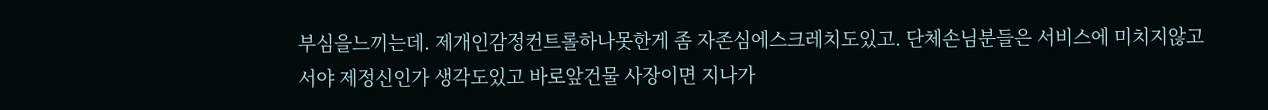부심을느끼는데. 제개인감정컨트롤하나못한게 좀 자존심에스크레치도있고. 단체손님분들은 서비스에 미치지않고서야 제정신인가 생각도있고 바로앞건물 사장이면 지나가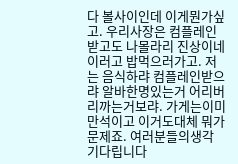다 볼사이인데 이게뭔가싶고. 우리사장은 컴플레인받고도 나몰라리 진상이네이러고 밥먹으러가고. 저는 음식하랴 컴플레인받으랴 알바한명있는거 어리버리까는거보랴. 가게는이미만석이고 이거도대체 뭐가문제죠. 여러분들의생각 기다립니다